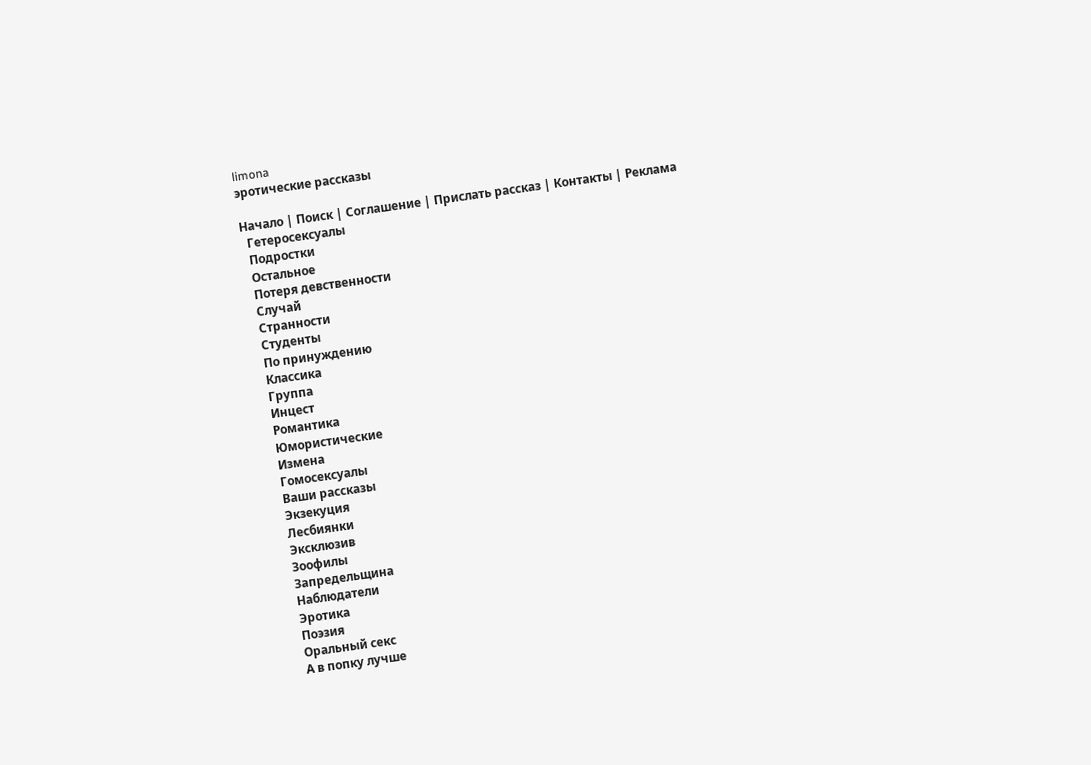limona
эротические рассказы

Начало | Поиск | Соглашение | Прислать рассказ | Контакты | Реклама
  Гетеросексуалы
  Подростки
  Остальное
  Потеря девственности
  Случай
  Странности
  Студенты
  По принуждению
  Классика
  Группа
  Инцест
  Романтика
  Юмористические
  Измена
  Гомосексуалы
  Ваши рассказы
  Экзекуция
  Лесбиянки
  Эксклюзив
  Зоофилы
  Запредельщина
  Наблюдатели
  Эротика
  Поэзия
  Оральный секс
  А в попку лучше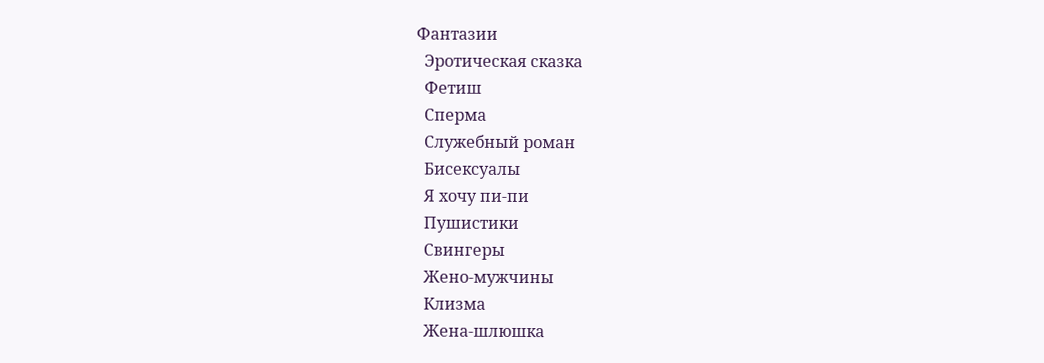Фантазии
  Эротическая сказка
  Фетиш
  Сперма
  Служебный роман
  Бисексуалы
  Я хочу пи-пи
  Пушистики
  Свингеры
  Жено-мужчины
  Клизма
  Жена-шлюшка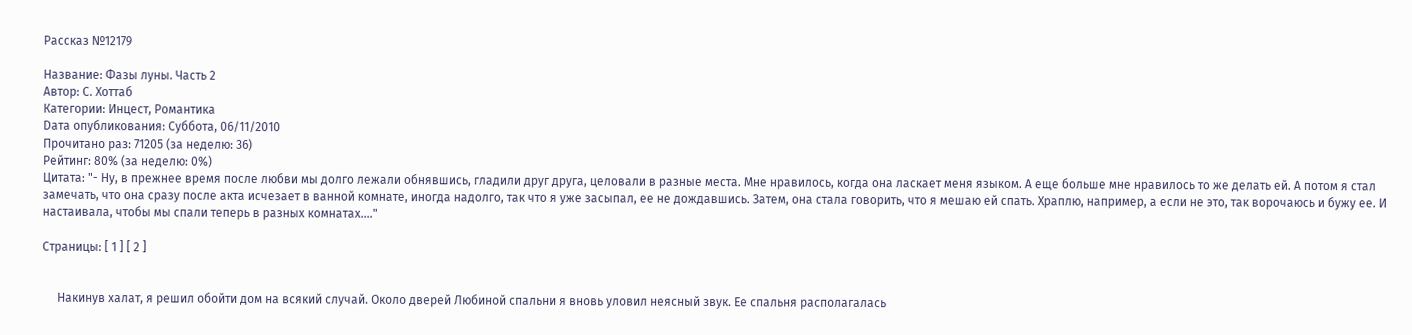Рассказ №12179

Название: Фазы луны. Часть 2
Автор: С. Хоттаб
Категории: Инцест, Романтика
Dата опубликования: Суббота, 06/11/2010
Прочитано раз: 71205 (за неделю: 36)
Рейтинг: 80% (за неделю: 0%)
Цитата: "- Ну, в прежнее время после любви мы долго лежали обнявшись, гладили друг друга, целовали в разные места. Мне нравилось, когда она ласкает меня языком. А еще больше мне нравилось то же делать ей. А потом я стал замечать, что она сразу после акта исчезает в ванной комнате, иногда надолго, так что я уже засыпал, ее не дождавшись. Затем, она стала говорить, что я мешаю ей спать. Храплю, например, а если не это, так ворочаюсь и бужу ее. И настаивала, чтобы мы спали теперь в разных комнатах...."

Страницы: [ 1 ] [ 2 ]


     Накинув халат, я решил обойти дом на всякий случай. Около дверей Любиной спальни я вновь уловил неясный звук. Ее спальня располагалась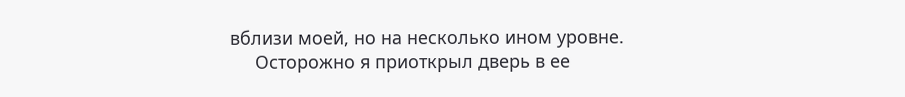вблизи моей, но на несколько ином уровне.
     Осторожно я приоткрыл дверь в ее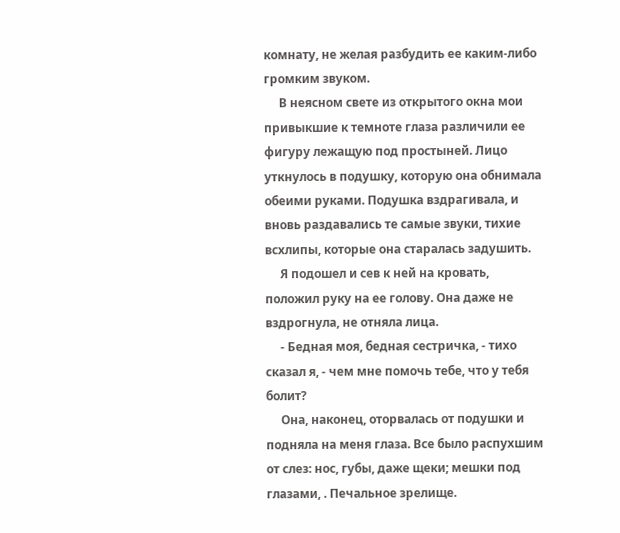комнату, не желая разбудить ее каким-либо громким звуком.
     В неясном свете из открытого окна мои привыкшие к темноте глаза различили ее фигуру лежащую под простыней. Лицо уткнулось в подушку, которую она обнимала обеими руками. Подушка вздрагивала, и вновь раздавались те самые звуки, тихие всхлипы, которые она старалась задушить.
     Я подошел и сев к ней на кровать, положил руку на ее голову. Она даже не вздрогнула, не отняла лица.
     - Бедная моя, бедная сестричка, - тихо сказал я, - чем мне помочь тебе, что у тебя болит?
     Она, наконец, оторвалась от подушки и подняла на меня глаза. Все было распухшим от слез: нос, губы, даже щеки; мешки под глазами, . Печальное зрелище.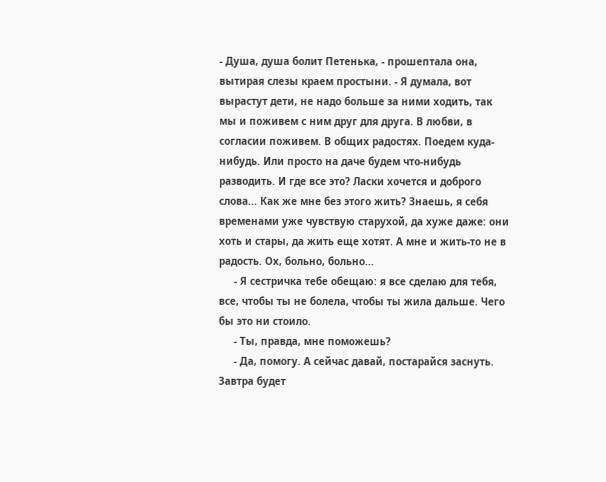- Душа, душа болит Петенька, - прошептала она, вытирая слезы краем простыни. - Я думала, вот вырастут дети, не надо больше за ними ходить, так мы и поживем с ним друг для друга. В любви, в согласии поживем. В общих радостях. Поедем куда-нибудь. Или просто на даче будем что-нибудь разводить. И где все это? Ласки хочется и доброго слова... Как же мне без этого жить? Знаешь, я себя временами уже чувствую старухой, да хуже даже: они хоть и стары, да жить еще хотят. А мне и жить-то не в радость. Ох, больно, больно...
     - Я сестричка тебе обещаю: я все сделаю для тебя, все, чтобы ты не болела, чтобы ты жила дальше. Чего бы это ни стоило.
     - Ты, правда, мне поможешь?
     - Да, помогу. А сейчас давай, постарайся заснуть. Завтра будет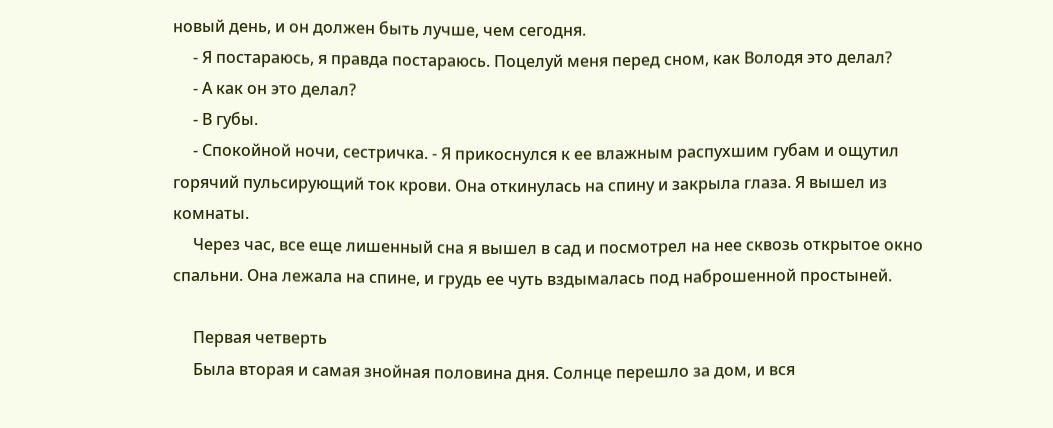новый день, и он должен быть лучше, чем сегодня.
     - Я постараюсь, я правда постараюсь. Поцелуй меня перед сном, как Володя это делал?
     - А как он это делал?
     - В губы.
     - Спокойной ночи, сестричка. - Я прикоснулся к ее влажным распухшим губам и ощутил горячий пульсирующий ток крови. Она откинулась на спину и закрыла глаза. Я вышел из комнаты.
     Через час, все еще лишенный сна я вышел в сад и посмотрел на нее сквозь открытое окно спальни. Она лежала на спине, и грудь ее чуть вздымалась под наброшенной простыней.

     Первая четверть
     Была вторая и самая знойная половина дня. Солнце перешло за дом, и вся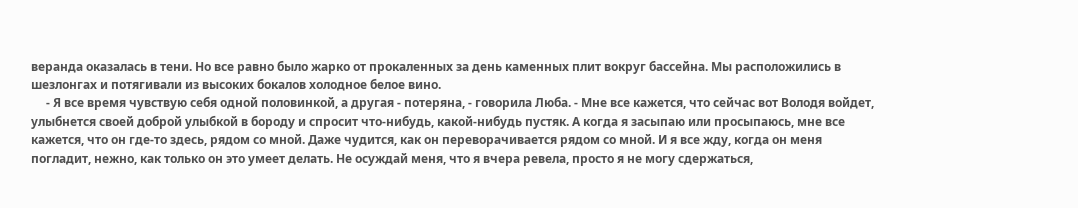веранда оказалась в тени. Но все равно было жарко от прокаленных за день каменных плит вокруг бассейна. Мы расположились в шезлонгах и потягивали из высоких бокалов холодное белое вино.
     - Я все время чувствую себя одной половинкой, а другая - потеряна, - говорила Люба. - Мне все кажется, что сейчас вот Володя войдет, улыбнется своей доброй улыбкой в бороду и спросит что-нибудь, какой-нибудь пустяк. А когда я засыпаю или просыпаюсь, мне все кажется, что он где-то здесь, рядом со мной. Даже чудится, как он переворачивается рядом со мной. И я все жду, когда он меня погладит, нежно, как только он это умеет делать. Не осуждай меня, что я вчера ревела, просто я не могу сдержаться,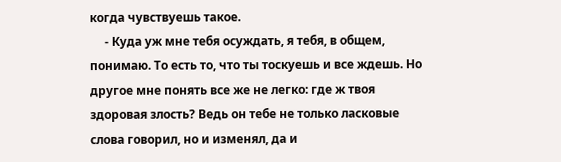когда чувствуешь такое.
     - Куда уж мне тебя осуждать, я тебя, в общем, понимаю. То есть то, что ты тоскуешь и все ждешь. Но другое мне понять все же не легко: где ж твоя здоровая злость? Ведь он тебе не только ласковые слова говорил, но и изменял, да и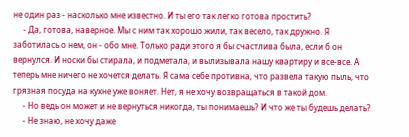не один раз - насколько мне известно. И ты его так легко готова простить?
     - Да, готова, наверное. Мы с ним так хорошо жили, так весело, так дружно. Я заботилась о нем, он - обо мне. Только ради этого я бы счастлива была, если б он вернулся. И носки бы стирала, и подметала, и вылизывала нашу квартиру и все-все. А теперь мне ничего не хочется делать. Я сама себе противна, что развела такую пыль, что грязная посуда на кухне уже воняет. Нет, я не хочу возвращаться в такой дом.
     - Но ведь он может и не вернуться никогда, ты понимаешь? И что же ты будешь делать?
     - Не знаю, не хочу даже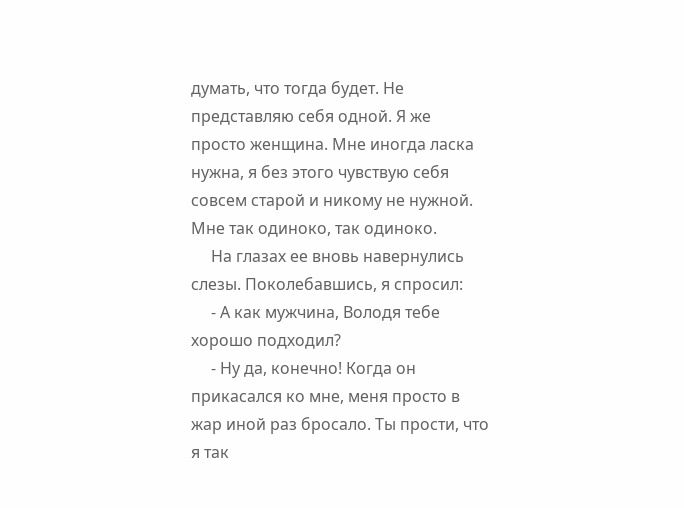думать, что тогда будет. Не представляю себя одной. Я же просто женщина. Мне иногда ласка нужна, я без этого чувствую себя совсем старой и никому не нужной. Мне так одиноко, так одиноко.
     На глазах ее вновь навернулись слезы. Поколебавшись, я спросил:
     - А как мужчина, Володя тебе хорошо подходил?
     - Ну да, конечно! Когда он прикасался ко мне, меня просто в жар иной раз бросало. Ты прости, что я так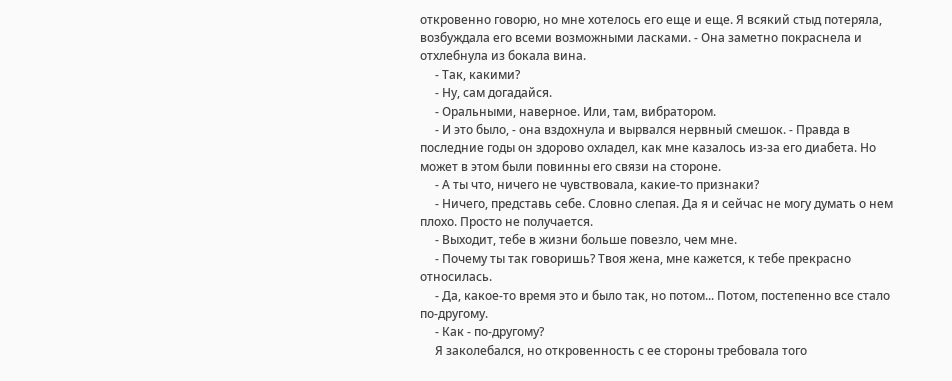откровенно говорю, но мне хотелось его еще и еще. Я всякий стыд потеряла, возбуждала его всеми возможными ласками. - Она заметно покраснела и отхлебнула из бокала вина.
     - Так, какими?
     - Ну, сам догадайся.
     - Оральными, наверное. Или, там, вибратором.
     - И это было, - она вздохнула и вырвался нервный смешок. - Правда в последние годы он здорово охладел, как мне казалось из-за его диабета. Но может в этом были повинны его связи на стороне.
     - А ты что, ничего не чувствовала, какие-то признаки?
     - Ничего, представь себе. Словно слепая. Да я и сейчас не могу думать о нем плохо. Просто не получается.
     - Выходит, тебе в жизни больше повезло, чем мне.
     - Почему ты так говоришь? Твоя жена, мне кажется, к тебе прекрасно относилась.
     - Да, какое-то время это и было так, но потом... Потом, постепенно все стало по-другому.
     - Как - по-другому?
     Я заколебался, но откровенность с ее стороны требовала того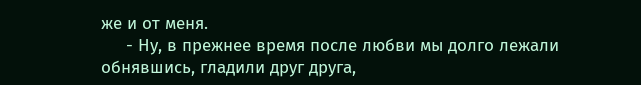же и от меня.
     - Ну, в прежнее время после любви мы долго лежали обнявшись, гладили друг друга,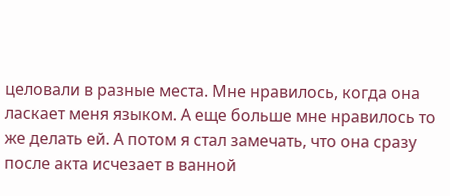целовали в разные места. Мне нравилось, когда она ласкает меня языком. А еще больше мне нравилось то же делать ей. А потом я стал замечать, что она сразу после акта исчезает в ванной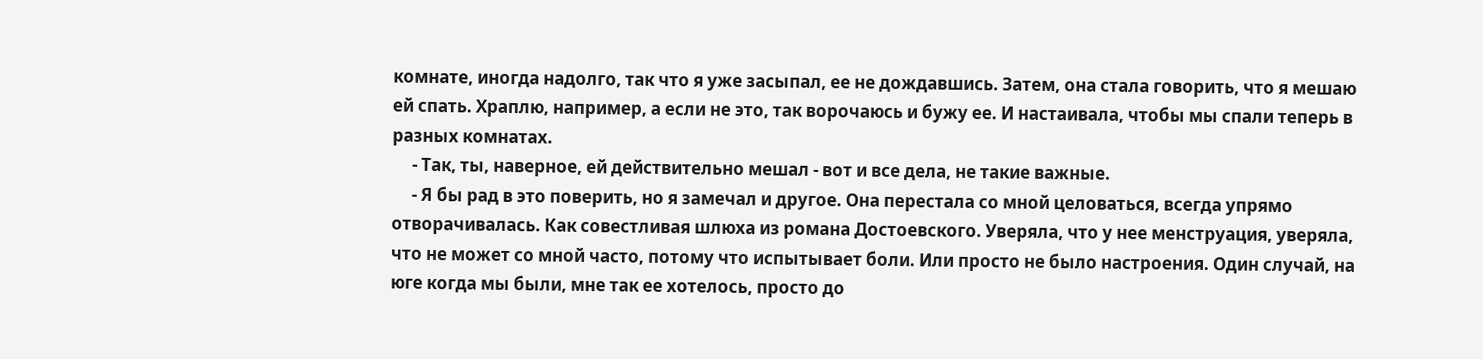комнате, иногда надолго, так что я уже засыпал, ее не дождавшись. Затем, она стала говорить, что я мешаю ей спать. Храплю, например, а если не это, так ворочаюсь и бужу ее. И настаивала, чтобы мы спали теперь в разных комнатах.
     - Так, ты, наверное, ей действительно мешал - вот и все дела, не такие важные.
     - Я бы рад в это поверить, но я замечал и другое. Она перестала со мной целоваться, всегда упрямо отворачивалась. Как совестливая шлюха из романа Достоевского. Уверяла, что у нее менструация, уверяла, что не может со мной часто, потому что испытывает боли. Или просто не было настроения. Один случай, на юге когда мы были, мне так ее хотелось, просто до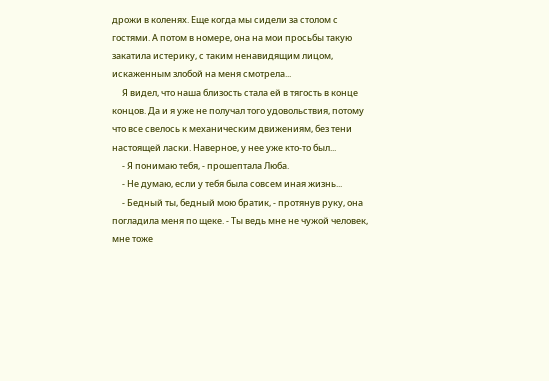дрожи в коленях. Еще когда мы сидели за столом с гостями. А потом в номере, она на мои просьбы такую закатила истерику, с таким ненавидящим лицом, искаженным злобой на меня смотрела...
     Я видел, что наша близость стала ей в тягость в конце концов. Да и я уже не получал того удовольствия, потому что все свелось к механическим движениям, без тени настоящей ласки. Наверное, у нее уже кто-то был...
     - Я понимаю тебя, - прошептала Люба.
     - Не думаю, если у тебя была совсем иная жизнь...
     - Бедный ты, бедный мою братик, - протянув руку, она погладила меня по щеке. - Ты ведь мне не чужой человек, мне тоже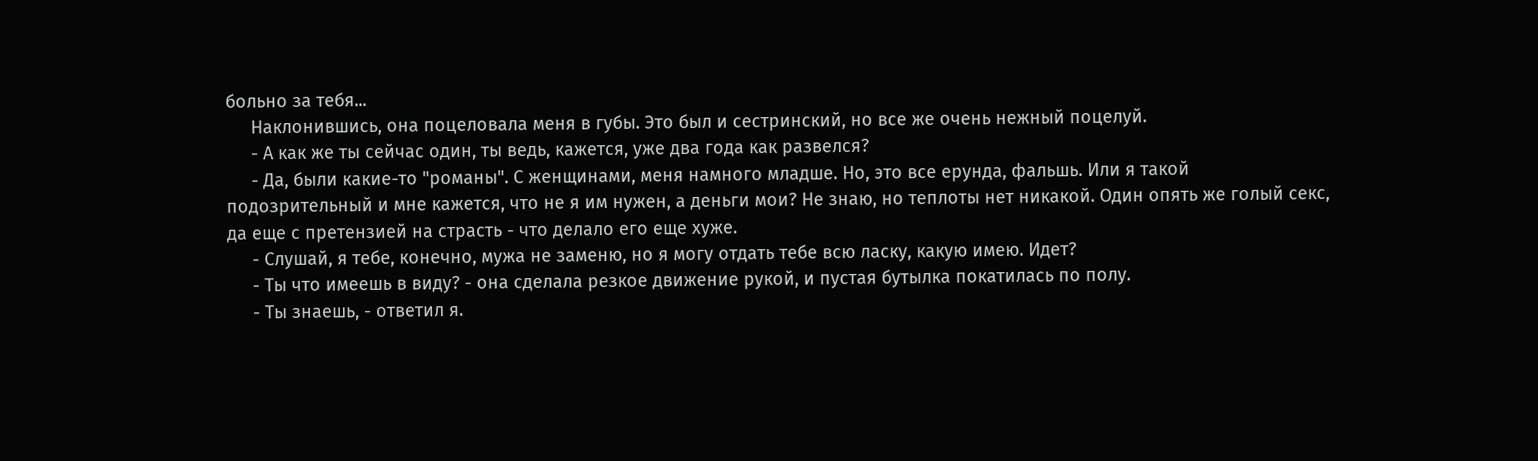больно за тебя...
     Наклонившись, она поцеловала меня в губы. Это был и сестринский, но все же очень нежный поцелуй.
     - А как же ты сейчас один, ты ведь, кажется, уже два года как развелся?
     - Да, были какие-то "романы". С женщинами, меня намного младше. Но, это все ерунда, фальшь. Или я такой подозрительный и мне кажется, что не я им нужен, а деньги мои? Не знаю, но теплоты нет никакой. Один опять же голый секс, да еще с претензией на страсть - что делало его еще хуже.
     - Слушай, я тебе, конечно, мужа не заменю, но я могу отдать тебе всю ласку, какую имею. Идет?
     - Ты что имеешь в виду? - она сделала резкое движение рукой, и пустая бутылка покатилась по полу.
     - Ты знаешь, - ответил я.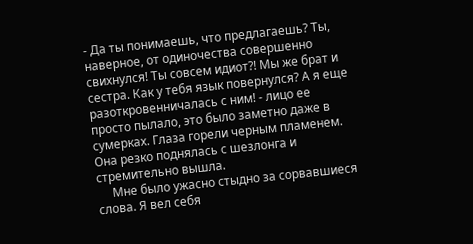- Да ты понимаешь, что предлагаешь? Ты, наверное, от одиночества совершенно свихнулся! Ты совсем идиот?! Мы же брат и сестра. Как у тебя язык повернулся? А я еще разоткровенничалась с ним! - лицо ее просто пылало, это было заметно даже в сумерках. Глаза горели черным пламенем. Она резко поднялась с шезлонга и стремительно вышла.
     Мне было ужасно стыдно за сорвавшиеся слова. Я вел себя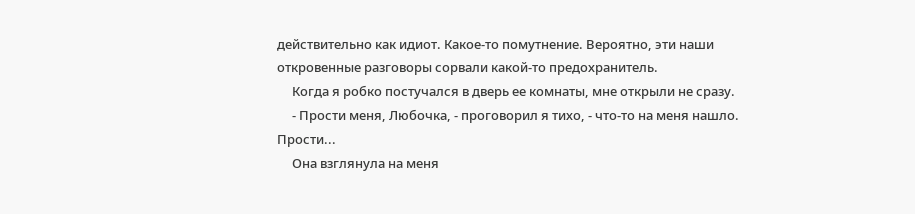действительно как идиот. Какое-то помутнение. Вероятно, эти наши откровенные разговоры сорвали какой-то предохранитель.
     Когда я робко постучался в дверь ее комнаты, мне открыли не сразу.
     - Прости меня, Любочка, - проговорил я тихо, - что-то на меня нашло. Прости...
     Она взглянула на меня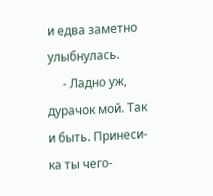и едва заметно улыбнулась.
     - Ладно уж, дурачок мой. Так и быть. Принеси-ка ты чего-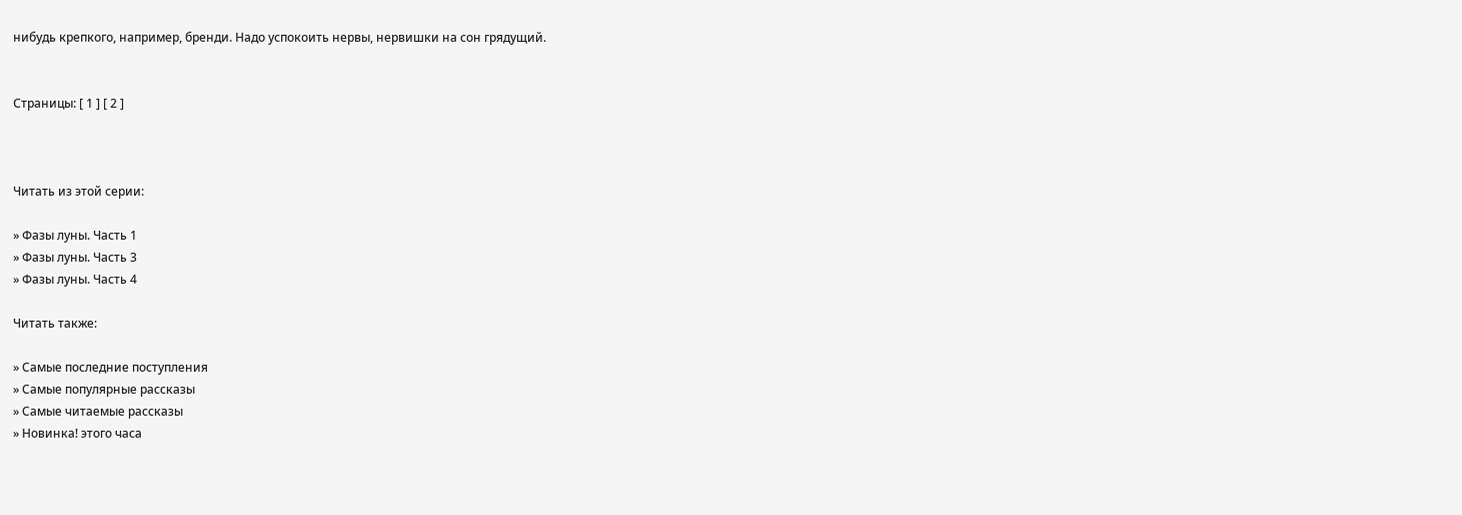нибудь крепкого, например, бренди. Надо успокоить нервы, нервишки на сон грядущий.


Страницы: [ 1 ] [ 2 ]



Читать из этой серии:

» Фазы луны. Часть 1
» Фазы луны. Часть 3
» Фазы луны. Часть 4

Читать также:

» Самые последние поступления
» Самые популярные рассказы
» Самые читаемые рассказы
» Новинка! этого часа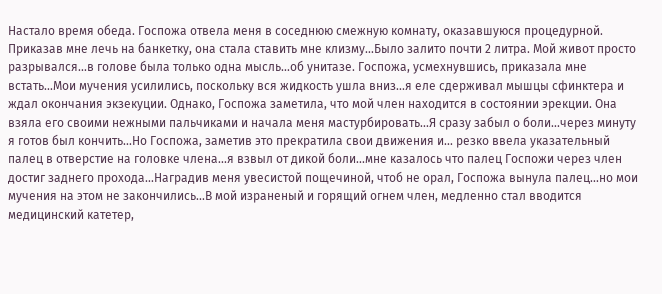Настало время обеда. Госпожа отвела меня в соседнюю смежную комнату, оказавшуюся процедурной. Приказав мне лечь на банкетку, она стала ставить мне клизму...Было залито почти 2 литра. Мой живот просто разрывался...в голове была только одна мысль...об унитазе. Госпожа, усмехнувшись, приказала мне встать...Мои мучения усилились, поскольку вся жидкость ушла вниз...я еле сдерживал мышцы сфинктера и ждал окончания экзекуции. Однако, Госпожа заметила, что мой член находится в состоянии эрекции. Она взяла его своими нежными пальчиками и начала меня мастурбировать...Я сразу забыл о боли...через минуту я готов был кончить...Но Госпожа, заметив это прекратила свои движения и... резко ввела указательный палец в отверстие на головке члена...я взвыл от дикой боли...мне казалось что палец Госпожи через член достиг заднего прохода...Наградив меня увесистой пощечиной, чтоб не орал, Госпожа вынула палец...но мои мучения на этом не закончились...В мой израненый и горящий огнем член, медленно стал вводится медицинский катетер,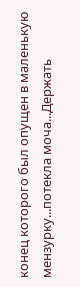конец которого был опущен в маленькую мензурку...потекла моча...Держать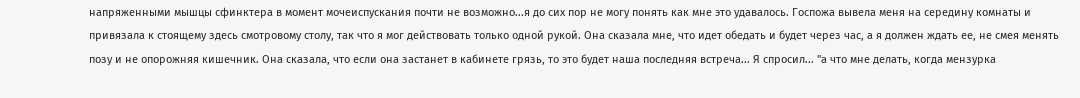напряженными мышцы сфинктера в момент мочеиспускания почти не возможно...я до сих пор не могу понять как мне это удавалось. Госпожа вывела меня на середину комнаты и привязала к стоящему здесь смотровому столу, так что я мог действовать только одной рукой. Она сказала мне, что идет обедать и будет через час, а я должен ждать ее, не смея менять позу и не опорожняя кишечник. Она сказала, что если она застанет в кабинете грязь, то это будет наша последняя встреча... Я спросил... "а что мне делать, когда мензурка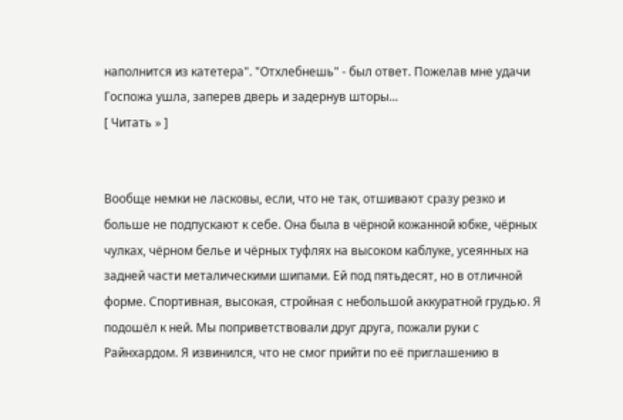наполнится из катетера". "Отхлебнешь" - был ответ. Пожелав мне удачи Госпожа ушла, заперев дверь и задернув шторы...
[ Читать » ]


Вообще немки не ласковы, если, что не так, отшивают сразу резко и больше не подпускают к себе. Она была в чёрной кожанной юбке, чёрных чулках, чёрном белье и чёрных туфлях на высоком каблуке, усеянных на задней части металическими шипами. Ей под пятьдесят, но в отличной форме. Спортивная, высокая, стройная с небольшой аккуратной грудью. Я подошёл к ней. Мы поприветствовали друг друга, пожали руки с Райнхардом. Я извинился, что не смог прийти по её приглашению в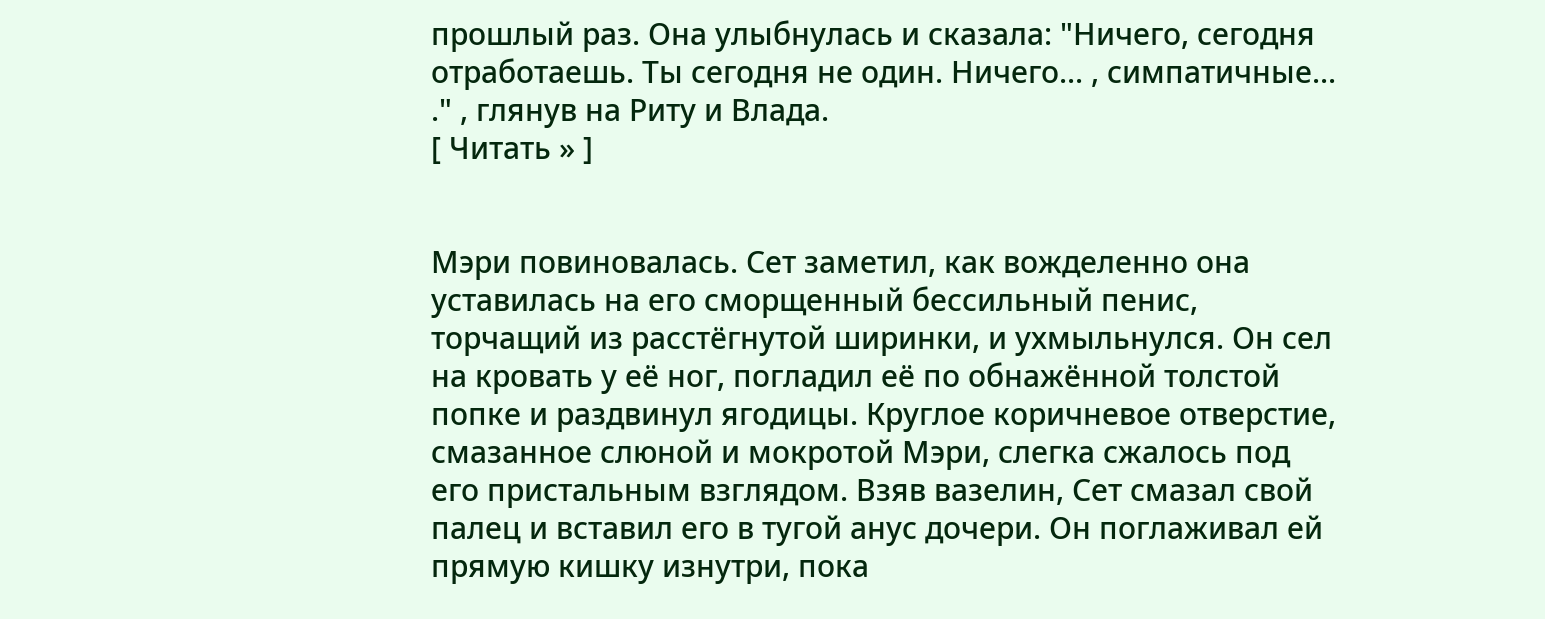прошлый раз. Она улыбнулась и сказала: "Ничего, сегодня отработаешь. Ты сегодня не один. Ничего... , симпатичные... ." , глянув на Риту и Влада.
[ Читать » ]


Мэри повиновалась. Сет заметил, как вожделенно она уставилась на его сморщенный бессильный пенис, торчащий из расстёгнутой ширинки, и ухмыльнулся. Он сел на кровать у её ног, погладил её по обнажённой толстой попке и раздвинул ягодицы. Круглое коричневое отверстие, смазанное слюной и мокротой Мэри, слегка сжалось под его пристальным взглядом. Взяв вазелин, Сет смазал свой палец и вставил его в тугой анус дочери. Он поглаживал ей прямую кишку изнутри, пока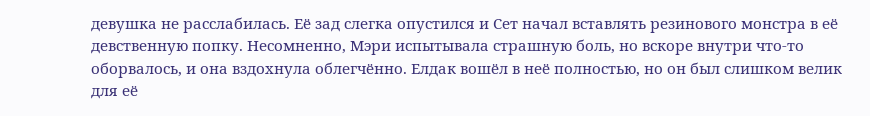девушка не расслабилась. Её зад слегка опустился и Сет начал вставлять резинового монстра в её девственную попку. Несомненно, Мэри испытывала страшную боль, но вскоре внутри что-то оборвалось, и она вздохнула облегчённо. Елдак вошёл в неё полностью, но он был слишком велик для её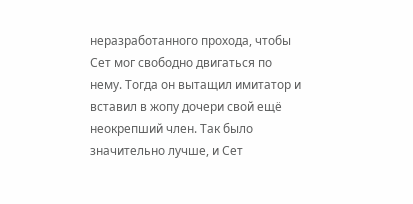неразработанного прохода, чтобы Сет мог свободно двигаться по нему. Тогда он вытащил имитатор и вставил в жопу дочери свой ещё неокрепший член. Так было значительно лучше, и Сет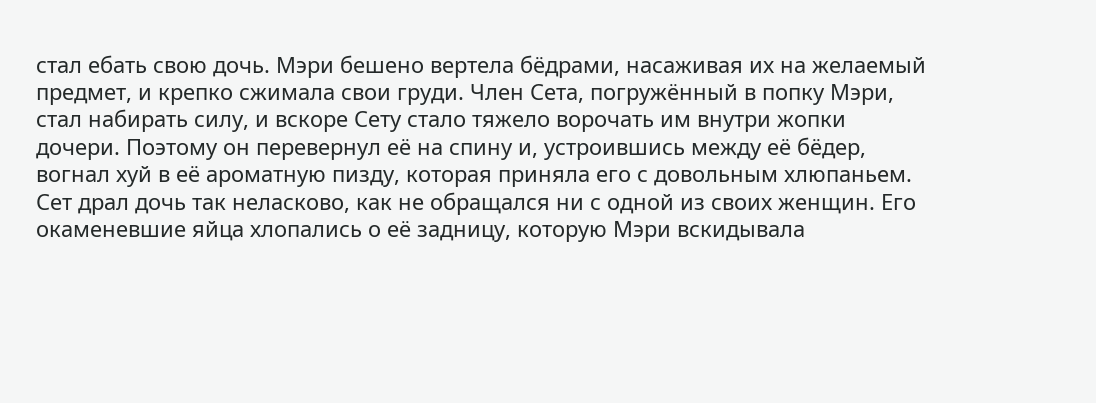стал ебать свою дочь. Мэри бешено вертела бёдрами, насаживая их на желаемый предмет, и крепко сжимала свои груди. Член Сета, погружённый в попку Мэри, стал набирать силу, и вскоре Сету стало тяжело ворочать им внутри жопки дочери. Поэтому он перевернул её на спину и, устроившись между её бёдер, вогнал хуй в её ароматную пизду, которая приняла его с довольным хлюпаньем. Сет драл дочь так неласково, как не обращался ни с одной из своих женщин. Его окаменевшие яйца хлопались о её задницу, которую Мэри вскидывала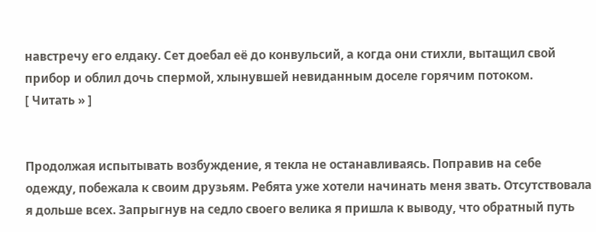навстречу его елдаку. Сет доебал её до конвульсий, а когда они стихли, вытащил свой прибор и облил дочь спермой, хлынувшей невиданным доселе горячим потоком.
[ Читать » ]


Продолжая испытывать возбуждение, я текла не останавливаясь. Поправив на себе одежду, побежала к своим друзьям. Ребята уже хотели начинать меня звать. Отсутствовала я дольше всех. Запрыгнув на седло своего велика я пришла к выводу, что обратный путь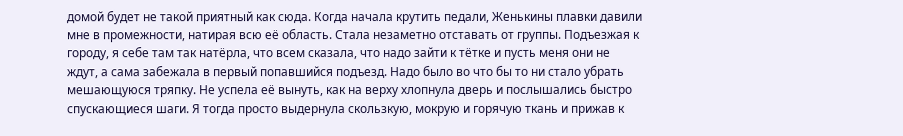домой будет не такой приятный как сюда. Когда начала крутить педали, Женькины плавки давили мне в промежности, натирая всю её область. Стала незаметно отставать от группы. Подъезжая к городу, я себе там так натёрла, что всем сказала, что надо зайти к тётке и пусть меня они не ждут, а сама забежала в первый попавшийся подъезд. Надо было во что бы то ни стало убрать мешающуюся тряпку. Не успела её вынуть, как на верху хлопнула дверь и послышались быстро спускающиеся шаги. Я тогда просто выдернула скользкую, мокрую и горячую ткань и прижав к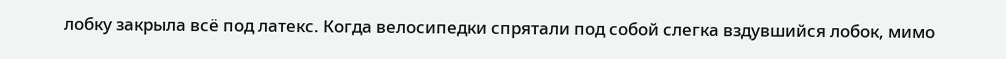лобку закрыла всё под латекс. Когда велосипедки спрятали под собой слегка вздувшийся лобок, мимо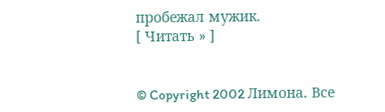пробежал мужик.
[ Читать » ]


© Copyright 2002 Лимона. Все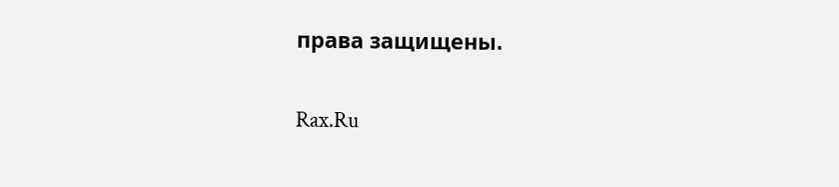права защищены.

Rax.Ru